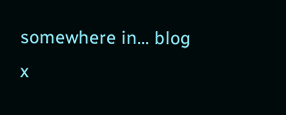somewhere in... blog
x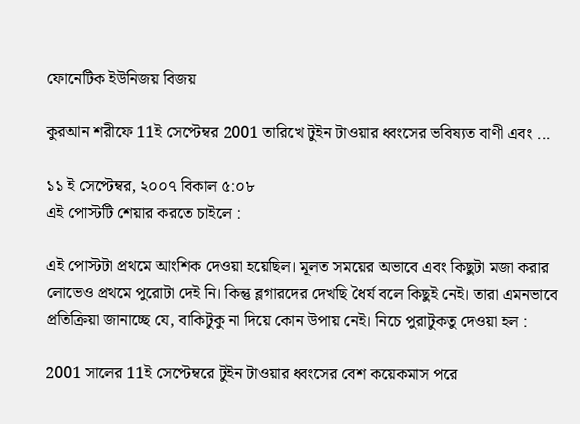ফোনেটিক ইউনিজয় বিজয়

কুরআন শরীফে 11ই সেপ্টেম্বর 2001 তারিখে টুইন টাওয়ার ধ্বংসের ভবিষ্যত বাণী এবং ...

১১ ই সেপ্টেম্বর, ২০০৭ বিকাল ৫:০৮
এই পোস্টটি শেয়ার করতে চাইলে :

এই পোস্টটা প্রথমে আংশিক দেওয়া হয়েছিল। মূলত সময়ের অভাবে এবং কিছুটা মজা করার লোভেও প্রথমে পুরোটা দেই নি। কিন্তু ব্লগারদের দেখছি ধৈর্য বলে কিছুই নেই। তারা এমনভাবে প্রতিক্রিয়া জানাচ্ছে যে, বাকিটুকু না দিয়ে কোন উপায় নেই। নিচে পুরাটুকতু দেওয়া হল :

2001 সালের 11ই সেপ্টেম্বরে টুইন টাওয়ার ধ্বংসের বেশ কয়েকমাস পরে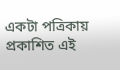একটা পত্রিকায় প্রকাশিত এই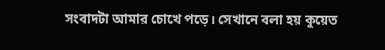সংবাদটা আমার চোখে পড়ে। সেখানে বলা হয় কুয়েত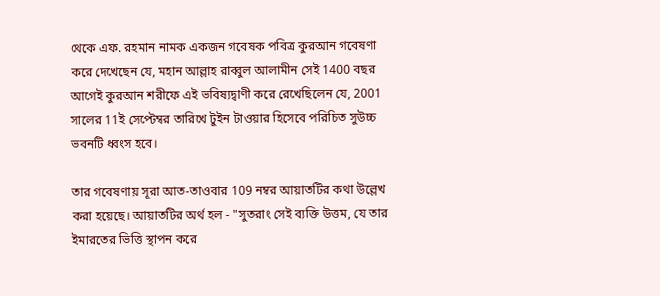থেকে এফ. রহমান নামক একজন গবেষক পবিত্র কুরআন গবেষণা করে দেখেছেন যে, মহান আল্লাহ রাব্বুল আলামীন সেই 1400 বছর আগেই কুরআন শরীফে এই ভবিষ্যদ্বাণী করে রেখেছিলেন যে, 2001 সালের 11ই সেপ্টেম্বর তারিখে টুইন টাওয়ার হিসেবে পরিচিত সুউচ্চ ভবনটি ধ্বংস হবে।

তার গবেষণায় সূরা আত-তাওবার 109 নম্বর আয়াতটির কথা উল্লেখ করা হয়েছে। আয়াতটির অর্থ হল - "সুতরাং সেই ব্যক্তি উত্তম, যে তার ইমারতের ভিত্তি স্থাপন করে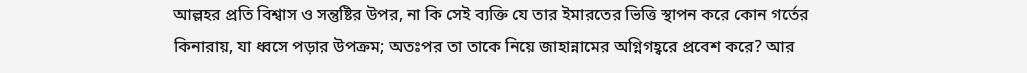আল্লহর প্রতি বিশ্বাস ও সন্তুষ্টির উপর, না কি সেই ব্যক্তি যে তার ইমারতের ভিত্তি স্থাপন করে কোন গর্তের কিনারায়, যা ধ্বসে পড়ার উপক্রম; অতঃপর তা তাকে নিয়ে জাহান্নামের অগ্নিগহ্বরে প্রবেশ করে? আর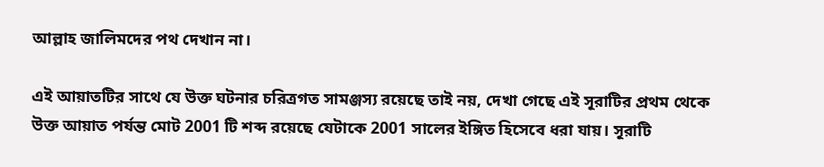আল্লাহ জালিমদের পথ দেখান না।

এই আয়াতটির সাথে যে উক্ত ঘটনার চরিত্রগত সামঞ্জস্য রয়েছে তাই নয়, দেখা গেছে এই সূরাটির প্রথম থেকে উক্ত আয়াত পর্যন্ত মোট 2001 টি শব্দ রয়েছে যেটাকে 2001 সালের ইঙ্গিত হিসেবে ধরা যায়। সূরাটি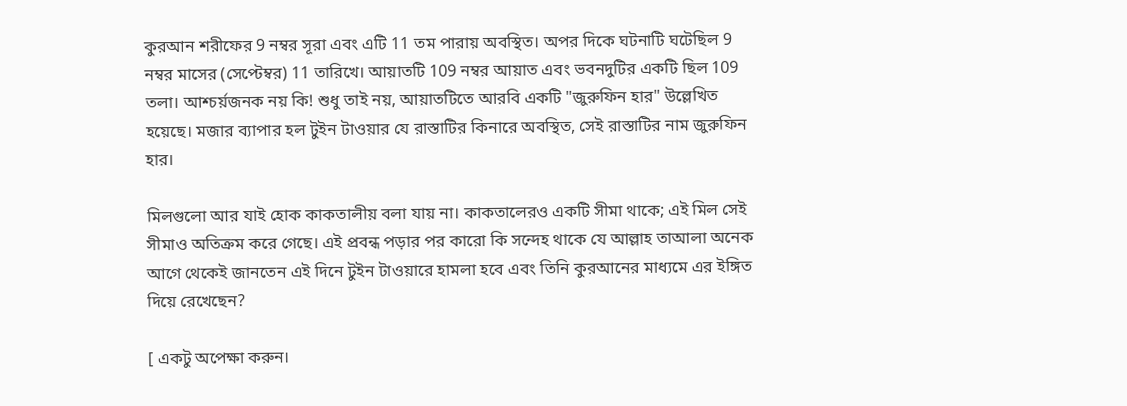কুরআন শরীফের 9 নম্বর সূরা এবং এটি 11 তম পারায় অবস্থিত। অপর দিকে ঘটনাটি ঘটেছিল 9 নম্বর মাসের (সেপ্টেম্বর) 11 তারিখে। আয়াতটি 109 নম্বর আয়াত এবং ভবনদুটির একটি ছিল 109 তলা। আশ্চর্য়জনক নয় কি! শুধু তাই নয়, আয়াতটিতে আরবি একটি "জুরুফিন হার" উল্লেখিত হয়েছে। মজার ব্যাপার হল টুইন টাওয়ার যে রাস্তাটির কিনারে অবস্থিত, সেই রাস্তাটির নাম জুরুফিন হার।

মিলগুলো আর যাই হোক কাকতালীয় বলা যায় না। কাকতালেরও একটি সীমা থাকে; এই মিল সেই সীমাও অতিক্রম করে গেছে। এই প্রবন্ধ পড়ার পর কারো কি সন্দেহ থাকে যে আল্লাহ তাআলা অনেক আগে থেকেই জানতেন এই দিনে টুইন টাওয়ারে হামলা হবে এবং তিনি কুরআনের মাধ্যমে এর ইঙ্গিত দিয়ে রেখেছেন?

[ একটু অপেক্ষা করুন।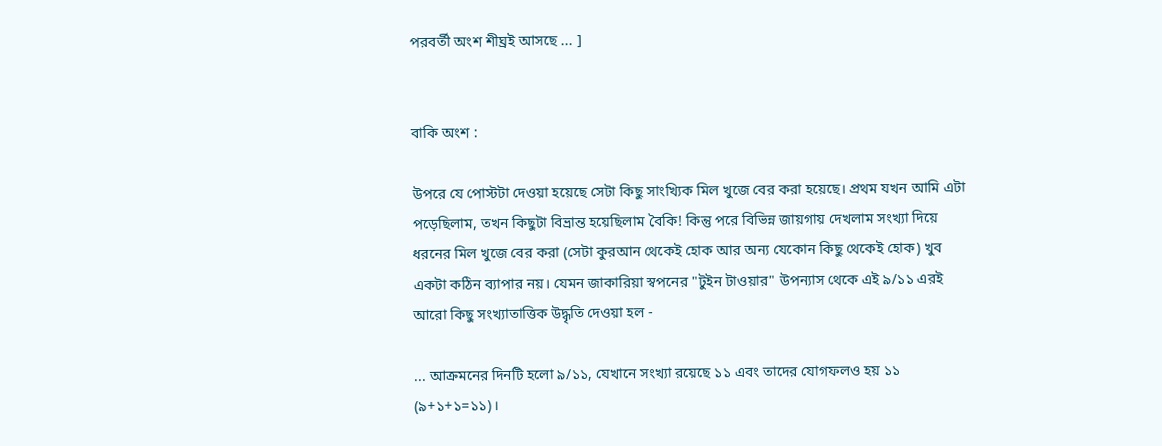পরবর্তী অংশ শীঘ্রই আসছে ... ]


বাকি অংশ :

উপরে যে পোস্টটা দেওয়া হয়েছে সেটা কিছু সাংখ্যিক মিল খুজে বের করা হয়েছে। প্রথম যখন আমি এটা পড়েছিলাম, তখন কিছুটা বিভ্রান্ত হয়েছিলাম বৈকি! কিন্তু পরে বিভিন্ন জায়গায় দেখলাম সংখ্যা দিয়ে ধরনের মিল খুজে বের করা (সেটা কুরআন থেকেই হোক আর অন্য যেকোন কিছু থেকেই হোক) খুব একটা কঠিন ব্যাপার নয়। যেমন জাকারিয়া স্বপনের "টুইন টাওয়ার" উপন্যাস থেকে এই ৯/১১ এরই আরো কিছু সংখ্যাতাত্তিক উদ্ধৃতি দেওয়া হল -

... আক্রমনের দিনটি হলো ৯/১১, যেখানে সংখ্যা রয়েছে ১১ এবং তাদের যোগফলও হয় ১১ (৯+১+১=১১)।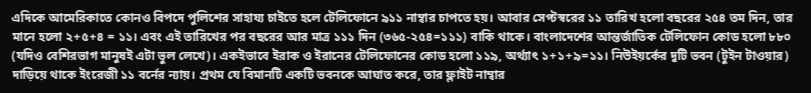এদিকে আমেরিকাতে কোনও বিপদে পুলিশের সাহায্য চাইতে হলে টেলিফোনে ৯১১ নাম্বার চাপতে হয়। আবার সেপ্টস্বরের ১১ তারিখ হলো বছরের ২৫৪ তম দিন, তার মানে হলো ২+৫+৪ = ১১। এবং এই তারিখের পর বছরের আর মাত্র ১১১ দিন (৩৬৫-২৫৪=১১১) বাকি থাকে। বাংলাদেশের আন্তর্জাতিক টেলিফোন কোড হলো ৮৮০ (যদিও বেশিরভাগ মানুষই এটা ভুল লেখে)। একইভাবে ইরাক ও ইরানের টেলিফোনের কোড হলো ১১৯, অর্থ্যাৎ ১+১+৯=১১। নিউইয়র্কের দুটি ভবন (টুইন টাওয়ার) দাড়িয়ে থাকে ইংরেজী ১১ বর্নের ন্যায়। প্রথম যে বিমানটি একটি ভবনকে আঘাত করে, তার ফ্লাইট নাম্বার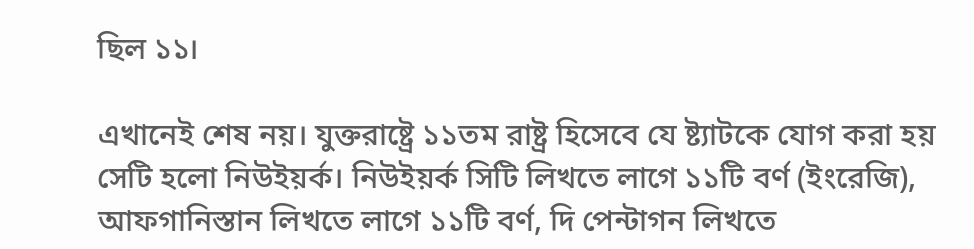ছিল ১১।

এখানেই শেষ নয়। যুক্তরাষ্ট্রে ১১তম রাষ্ট্র হিসেবে যে ষ্ট্যাটকে যোগ করা হয় সেটি হলো নিউইয়র্ক। নিউইয়র্ক সিটি লিখতে লাগে ১১টি বর্ণ (ইংরেজি), আফগানিস্তান লিখতে লাগে ১১টি বর্ণ, দি পেন্টাগন লিখতে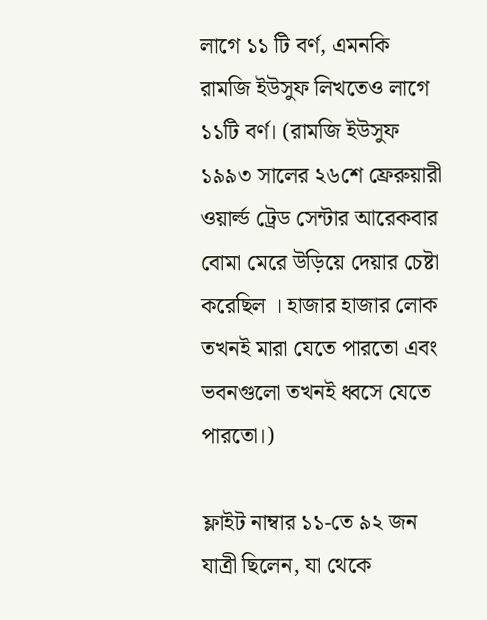লাগে ১১ টি বর্ণ, এমনকি রামজি ইউসুফ লিখতেও লাগে ১১টি বর্ণ। (রামজি ইউসুফ ১৯৯৩ সালের ২৬শে ফ্রেরুয়ারী ওয়ার্ল্ড ট্রেড সেন্টার আরেকবার বোমা মেরে উড়িয়ে দেয়ার চেষ্টা করেছিল । হাজার হাজার লোক তখনই মারা যেতে পারতো এবং ভবনগুলো তখনই ধ্বসে যেতে পারতো।)

ফ্লাইট নাম্বার ১১-তে ৯২ জন যাত্রী ছিলেন, যা থেকে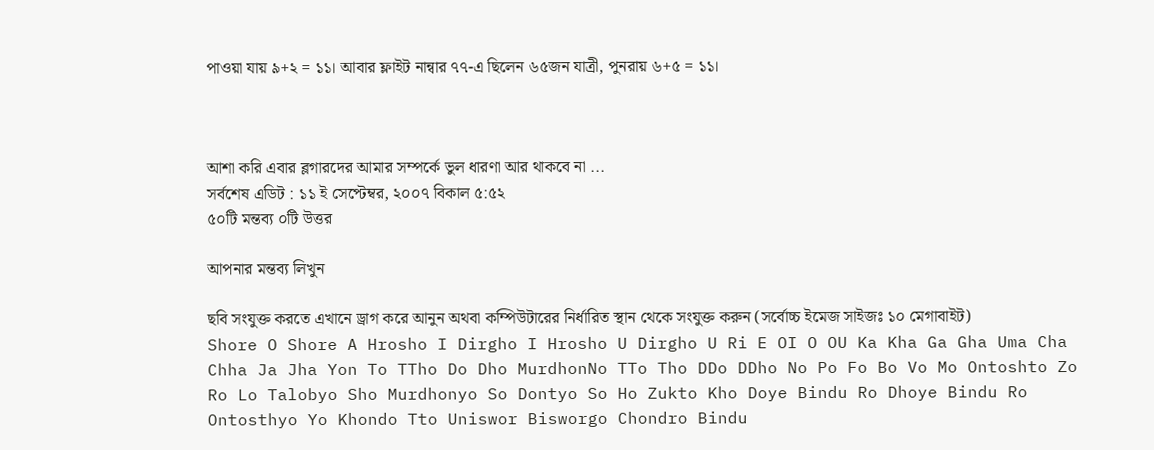পাওয়া যায় ৯+২ = ১১। আবার ফ্লাইট নান্বার ৭৭-এ ছিলেন ৬৫জন যাত্রী, পুনরায় ৬+৫ = ১১।



আশা করি এবার ব্লগারদের আমার সম্পর্কে ভুল ধারণা আর থাকবে না ...
সর্বশেষ এডিট : ১১ ই সেপ্টেম্বর, ২০০৭ বিকাল ৫:৫২
৫০টি মন্তব্য ০টি উত্তর

আপনার মন্তব্য লিখুন

ছবি সংযুক্ত করতে এখানে ড্রাগ করে আনুন অথবা কম্পিউটারের নির্ধারিত স্থান থেকে সংযুক্ত করুন (সর্বোচ্চ ইমেজ সাইজঃ ১০ মেগাবাইট)
Shore O Shore A Hrosho I Dirgho I Hrosho U Dirgho U Ri E OI O OU Ka Kha Ga Gha Uma Cha Chha Ja Jha Yon To TTho Do Dho MurdhonNo TTo Tho DDo DDho No Po Fo Bo Vo Mo Ontoshto Zo Ro Lo Talobyo Sho Murdhonyo So Dontyo So Ho Zukto Kho Doye Bindu Ro Dhoye Bindu Ro Ontosthyo Yo Khondo Tto Uniswor Bisworgo Chondro Bindu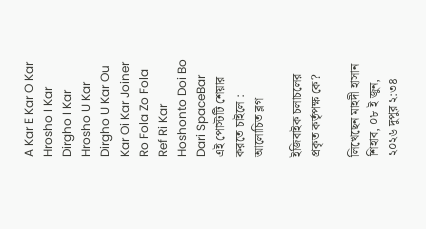A Kar E Kar O Kar Hrosho I Kar Dirgho I Kar Hrosho U Kar Dirgho U Kar Ou Kar Oi Kar Joiner Ro Fola Zo Fola Ref Ri Kar Hoshonto Doi Bo Dari SpaceBar
এই পোস্টটি শেয়ার করতে চাইলে :
আলোচিত ব্লগ

ইজিবাইক চলাচলের প্রকৃত কর্তৃপক্ষ কে?

লিখেছেন মাহদী হাসান শিহাব, ০৮ ই জুন, ২০২৬ দুপুর ২:৩৪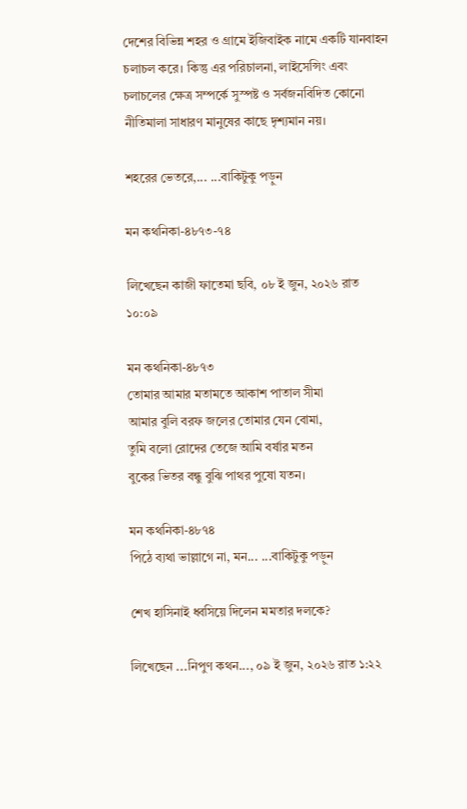দেশের বিভিন্ন শহর ও গ্রামে ইজিবাইক নামে একটি যানবাহন চলাচল করে। কিন্তু এর পরিচালনা, লাইসেন্সিং এবং চলাচলের ক্ষেত্র সম্পর্কে সুস্পষ্ট ও সর্বজনবিদিত কোনো নীতিমালা সাধারণ মানুষের কাছে দৃশ্যমান নয়।

শহরের ভেতরে,... ...বাকিটুকু পড়ুন

মন কথনিকা-৪৮৭৩-৭৪

লিখেছেন কাজী ফাতেমা ছবি, ০৮ ই জুন, ২০২৬ রাত ১০:০৯

মন কথনিকা-৪৮৭৩
তোমার আমার মতামতে আকাশ পাতাল সীমা
আমার বুলি বরফ জলের তোমার যেন বোমা,
তুমি বলো রোদের তেজে আমি বর্ষার মতন
বুকের ভিতর বন্ধু বুঝি পাথর পুষো যতন।

মন কথনিকা-৪৮৭৪
পিঠে ব্যথা ভাল্লাগে না, মন... ...বাকিটুকু পড়ুন

শেখ হাসিনাই ধ্বসিয়ে দিলেন মমতার দলকে?

লিখেছেন ...নিপুণ কথন..., ০৯ ই জুন, ২০২৬ রাত ১:২২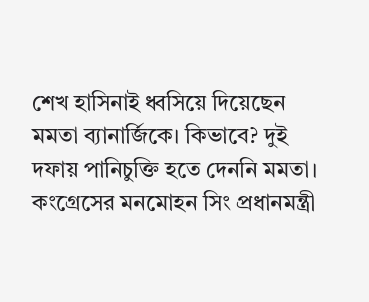শেখ হাসিনাই ধ্বসিয়ে দিয়েছেন মমতা ব্যানার্জিকে। কিভাবে? দুই দফায় পানিচুক্তি হতে দেননি মমতা। কংগ্রেসের মনমোহন সিং প্রধানমন্ত্রী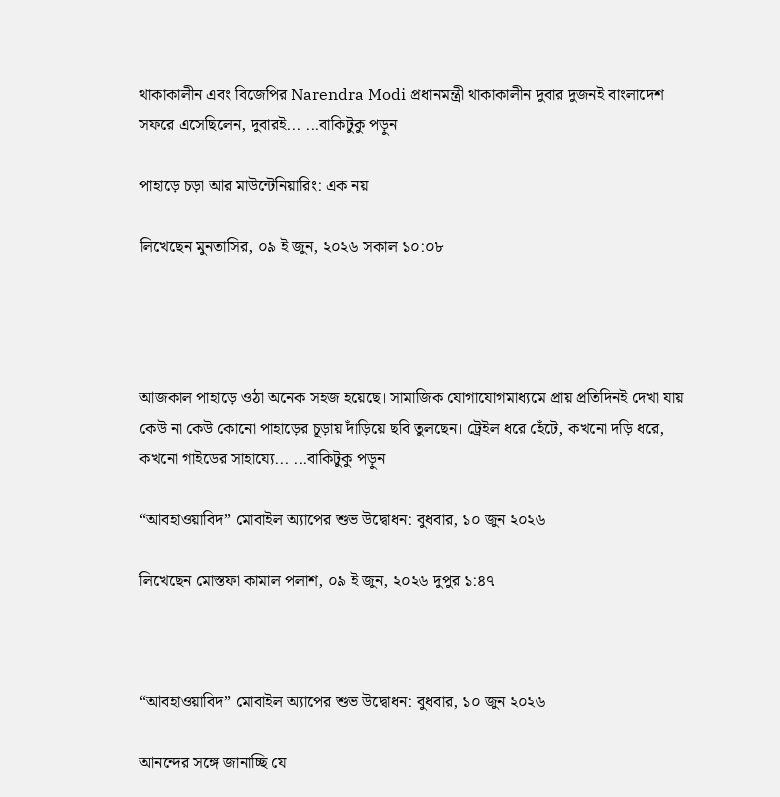থাকাকালীন এবং বিজেপির Narendra Modi প্রধানমন্ত্রী থাকাকালীন দুবার দুজনই বাংলাদেশ সফরে এসেছিলেন, দুবারই... ...বাকিটুকু পড়ুন

পাহাড়ে চড়া আর মাউন্টেনিয়ারিং: এক নয়

লিখেছেন মুনতাসির, ০৯ ই জুন, ২০২৬ সকাল ১০:০৮




আজকাল পাহাড়ে ওঠা অনেক সহজ হয়েছে। সামাজিক যোগাযোগমাধ্যমে প্রায় প্রতিদিনই দেখা যায় কেউ না কেউ কোনো পাহাড়ের চূড়ায় দাঁড়িয়ে ছবি তুলছেন। ট্রেইল ধরে হেঁটে, কখনো দড়ি ধরে, কখনো গাইডের সাহায্যে... ...বাকিটুকু পড়ুন

“আবহাওয়াবিদ” মোবাইল অ্যাপের শুভ উদ্বোধন: বুধবার, ১০ জুন ২০২৬

লিখেছেন মোস্তফা কামাল পলাশ, ০৯ ই জুন, ২০২৬ দুপুর ১:৪৭



“আবহাওয়াবিদ” মোবাইল অ্যাপের শুভ উদ্বোধন: বুধবার, ১০ জুন ২০২৬

আনন্দের সঙ্গে জানাচ্ছি যে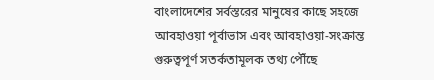বাংলাদেশের সর্বস্তরের মানুষের কাছে সহজে আবহাওয়া পূর্বাভাস এবং আবহাওয়া-সংক্রান্ত গুরুত্বপূর্ণ সতর্কতামূলক তথ্য পৌঁছে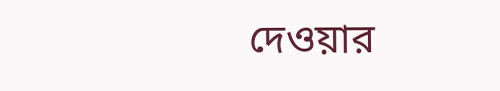দেওয়ার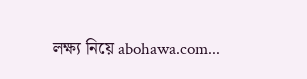লক্ষ্য নিয়ে abohawa.com...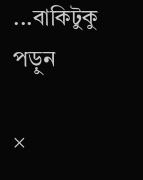...বাকিটুকু পড়ুন

×